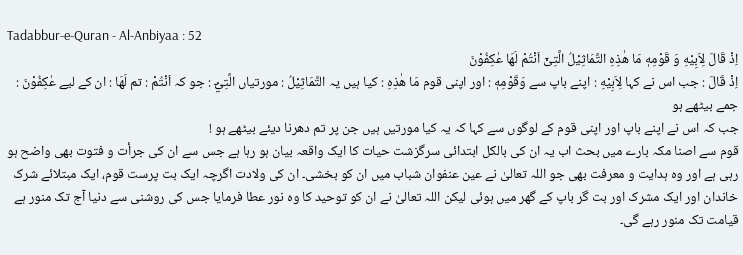Tadabbur-e-Quran - Al-Anbiyaa : 52
اِذْ قَالَ لِاَبِیْهِ وَ قَوْمِهٖ مَا هٰذِهِ التَّمَاثِیْلُ الَّتِیْۤ اَنْتُمْ لَهَا عٰكِفُوْنَ
اِذْ قَالَ : جب اس نے کہا لِاَبِيْهِ : اپنے باپ سے وَقَوْمِهٖ : اور اپنی قوم مَا هٰذِهِ : کیا ہیں یہ التَّمَاثِيْلُ : مورتیاں الَّتِيْٓ : جو کہ اَنْتُمْ : تم لَهَا : ان کے لیے عٰكِفُوْنَ : جمے بیٹھے ہو
جب کہ اس نے اپنے باپ اور اپنی قوم کے لوگوں سے کہا کہ یہ کیا مورتیں ہیں جن پر تم دھرنا دیئے بیٹھے ہو !
قوم سے اصنا مکہ بارے میں بحث اب یہ ان کی بالکل ابتدائی سرگزشت حیات کا ایک واقعہ بیان ہو رہا ہے جس سے ان کی جرأت و فتوت بھی واضح ہو رہی ہے اور وہ ہدایت و معرفت بھی جو اللہ تعالیٰ نے عین عنفوان شباب میں ان کو بخشی۔ ان کی ولادت اگرچہ ایک بت پرست قوم، ایک مبتلائے شرک خاندان اور ایک مشرک اور بت گر باپ کے گھر میں ہوئی لیکن اللہ تعالیٰ نے ان کو توحید کا وہ نور عطا فرمایا جس کی روشنی سے دنیا آج تک منور ہے قیامت تک منور رہے گی۔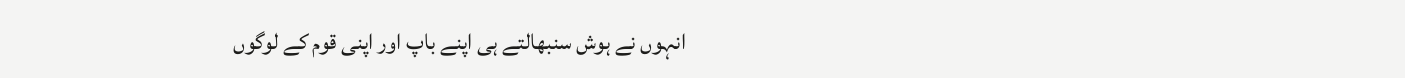انہوں نے ہوش سنبھالتے ہی اپنے باپ اور اپنی قوم کے لوگوں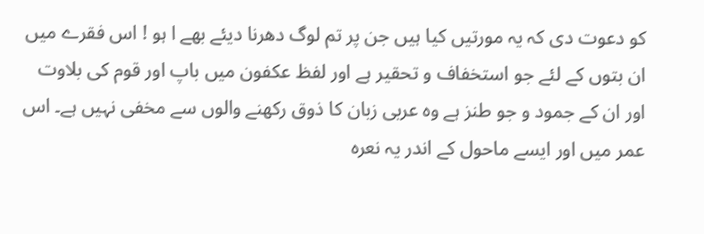کو دعوت دی کہ یہ مورتیں کیا ہیں جن پر تم لوگ دھرنا دیئے بھے ا ہو ! اس فقرے میں ان بتوں کے لئے جو استخفاف و تحقیر ہے اور لفظ عکفون میں باپ اور قوم کی بلاوت اور ان کے جمود و جو طنز ہے وہ عربی زبان کا ذوق رکھنے والوں سے مخفی نہیں ہے۔ اس عمر میں اور ایسے ماحول کے اندر یہ نعرہ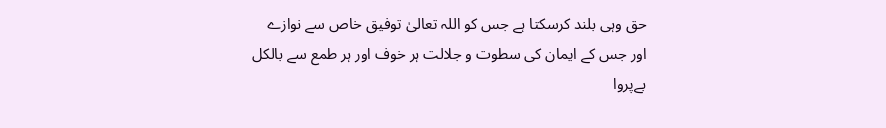حق وہی بلند کرسکتا ہے جس کو اللہ تعالیٰ توفیق خاص سے نوازے اور جس کے ایمان کی سطوت و جلالت ہر خوف اور ہر طمع سے بالکل بےپروا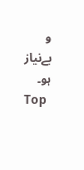و بےنیاز ہو۔
Top